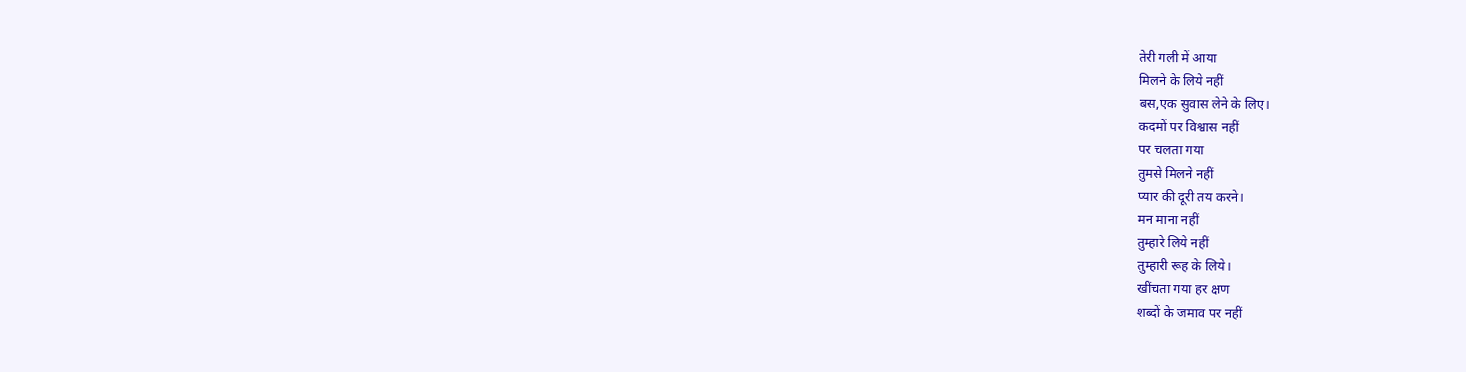तेरी गली में आया
मिलने के लिये नहीं
बस,एक सुवास लेने के लिए।
कदमों पर विश्वास नहीं
पर चलता गया
तुमसे मिलने नहीं
प्यार की दूरी तय करने।
मन माना नहीं
तुम्हारे लिये नहीं
तुम्हारी रूह के लिये।
खींचता गया हर क्षण
शब्दों के जमाव पर नहीं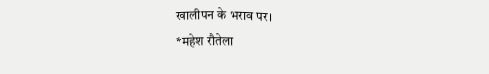खालीपन के भराव पर।
*महेश रौतेला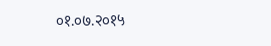०१.०७.२०१५